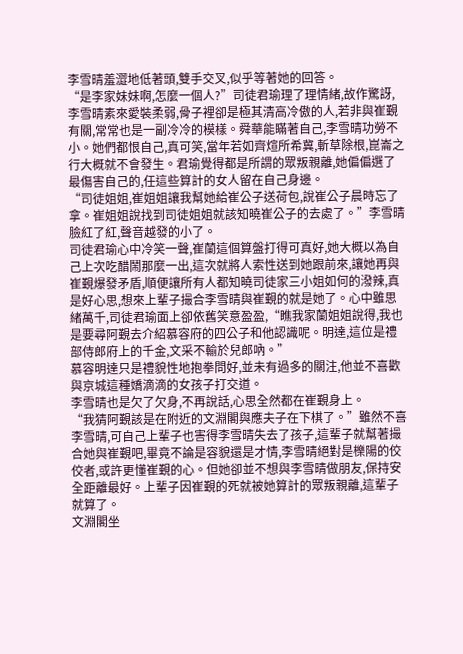李雪晴羞澀地低著頭,雙手交叉,似乎等著她的回答。
“是李家妹妹啊,怎麼一個人?”司徒君瑜理了理情緒,故作驚訝,李雪晴素來愛裝柔弱,骨子裡卻是極其清高冷傲的人,若非與崔覲有關,常常也是一副冷冷的模樣。舜華能瞞著自己,李雪晴功勞不小。她們都恨自己,真可笑,當年若如齊煊所希冀,斬草除根,崑崙之行大概就不會發生。君瑜覺得都是所謂的眾叛親離,她偏偏選了最傷害自己的,任這些算計的女人留在自己身邊。
“司徒姐姐,崔姐姐讓我幫她給崔公子送荷包,說崔公子晨時忘了拿。崔姐姐說找到司徒姐姐就該知曉崔公子的去處了。”李雪晴臉紅了紅,聲音越發的小了。
司徒君瑜心中冷笑一聲,崔蘭這個算盤打得可真好,她大概以為自己上次吃醋鬧那麼一出,這次就將人索性送到她跟前來,讓她再與崔覲爆發矛盾,順便讓所有人都知曉司徒家三小姐如何的潑辣,真是好心思,想來上輩子撮合李雪晴與崔覲的就是她了。心中雖思緒萬千,司徒君瑜面上卻依舊笑意盈盈,“瞧我家蘭姐姐說得,我也是要尋阿覲去介紹慕容府的四公子和他認識呢。明達,這位是禮部侍郎府上的千金,文采不輸於兒郎吶。”
慕容明達只是禮貌性地抱拳問好,並未有過多的關注,他並不喜歡與京城這種嬌滴滴的女孩子打交道。
李雪晴也是欠了欠身,不再說話,心思全然都在崔覲身上。
“我猜阿覲該是在附近的文淵閣與應夫子在下棋了。”雖然不喜李雪晴,可自己上輩子也害得李雪晴失去了孩子,這輩子就幫著撮合她與崔覲吧,畢竟不論是容貌還是才情,李雪晴絕對是櫟陽的佼佼者,或許更懂崔覲的心。但她卻並不想與李雪晴做朋友,保持安全距離最好。上輩子因崔覲的死就被她算計的眾叛親離,這輩子就算了。
文淵閣坐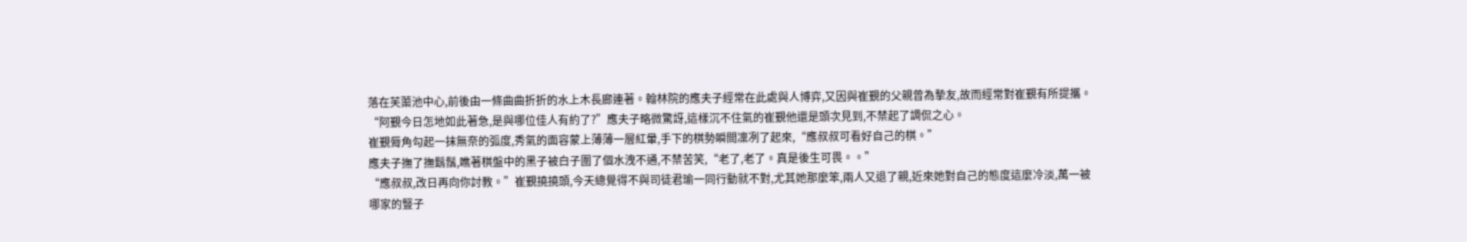落在芙蕖池中心,前後由一條曲曲折折的水上木長廊連著。翰林院的應夫子經常在此處與人博弈,又因與崔覲的父親曾為摯友,故而經常對崔覲有所提攜。
“阿覲今日怎地如此著急,是與哪位佳人有約了?”應夫子略微驚訝,這樣沉不住氣的崔覲他還是頭次見到,不禁起了調侃之心。
崔覲脣角勾起一抹無奈的弧度,秀氣的面容蒙上薄薄一層紅暈,手下的棋勢瞬間凜冽了起來,“應叔叔可看好自己的棋。”
應夫子撫了撫鬍鬚,瞧著棋盤中的黑子被白子圍了個水洩不通,不禁苦笑,“老了,老了。真是後生可畏。。”
“應叔叔,改日再向你討教。”崔覲撓撓頭,今天總覺得不與司徒君瑜一同行動就不對,尤其她那麼笨,兩人又退了親,近來她對自己的態度這麼冷淡,萬一被哪家的豎子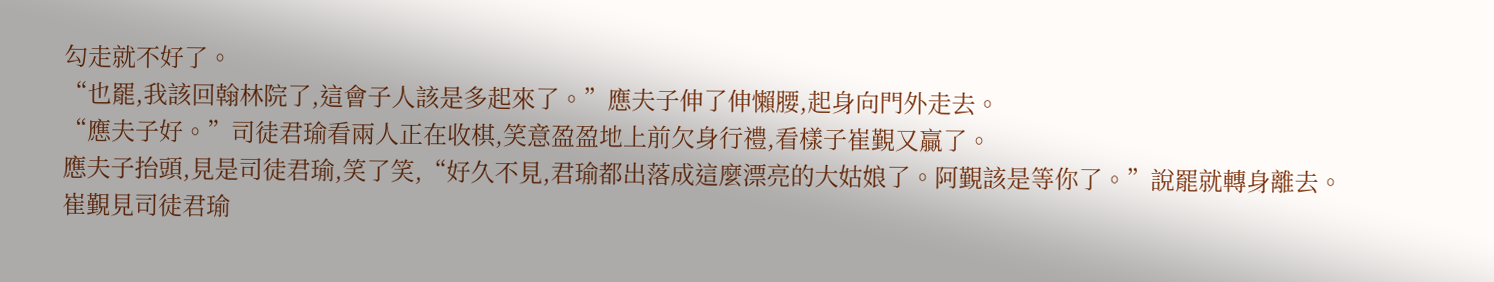勾走就不好了。
“也罷,我該回翰林院了,這會子人該是多起來了。”應夫子伸了伸懶腰,起身向門外走去。
“應夫子好。”司徒君瑜看兩人正在收棋,笑意盈盈地上前欠身行禮,看樣子崔覲又贏了。
應夫子抬頭,見是司徒君瑜,笑了笑,“好久不見,君瑜都出落成這麼漂亮的大姑娘了。阿覲該是等你了。”說罷就轉身離去。
崔覲見司徒君瑜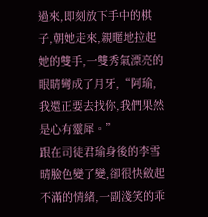過來,即刻放下手中的棋子,朝她走來,親暱地拉起她的雙手,一雙秀氣漂亮的眼睛彎成了月牙,“阿瑜,我還正要去找你,我們果然是心有靈犀。”
跟在司徒君瑜身後的李雪晴臉色變了變,卻很快斂起不滿的情緒,一副淺笑的乖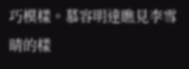巧模樣。慕容明達瞧見李雪晴的樣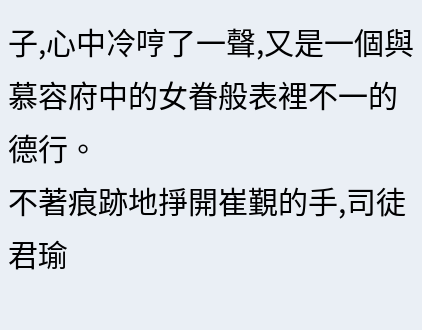子,心中冷哼了一聲,又是一個與慕容府中的女眷般表裡不一的德行。
不著痕跡地掙開崔覲的手,司徒君瑜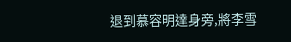退到慕容明達身旁,將李雪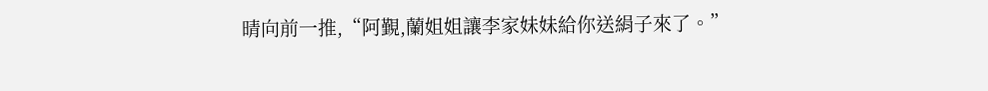晴向前一推,“阿覲,蘭姐姐讓李家妹妹給你送絹子來了。”